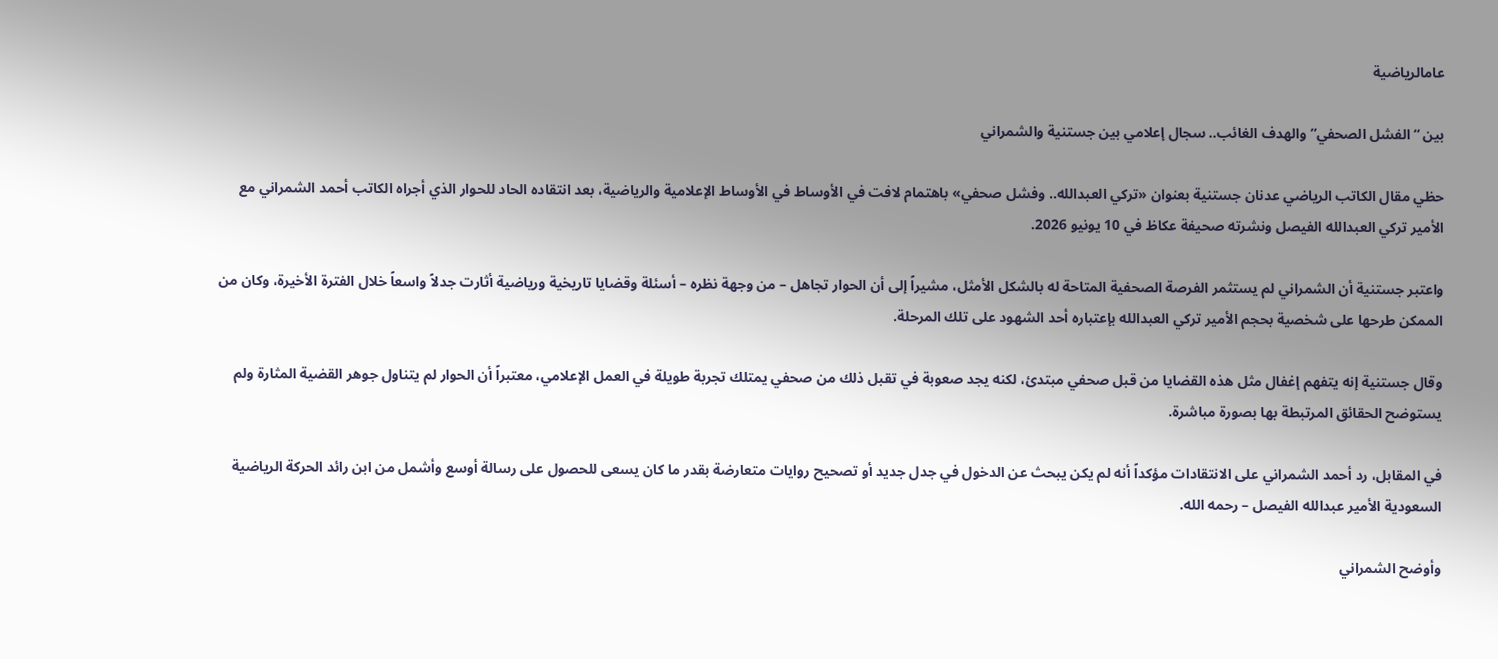عامالرياضية

بين “الفشل الصحفي” والهدف الغائب.. سجال إعلامي بين جستنية والشمراني

حظي مقال الكاتب الرياضي عدنان جستنية بعنوان «تركي العبدالله.. وفشل صحفي» باهتمام لافت في الأوساط في الأوساط الإعلامية والرياضية، بعد انتقاده الحاد للحوار الذي أجراه الكاتب أحمد الشمراني مع الأمير تركي العبدالله الفيصل ونشرته صحيفة عكاظ في 10 يونيو 2026.

واعتبر جستنية أن الشمراني لم يستثمر الفرصة الصحفية المتاحة له بالشكل الأمثل، مشيراً إلى أن الحوار تجاهل – من وجهة نظره – أسئلة وقضايا تاريخية ورياضية أثارت جدلاً واسعاً خلال الفترة الأخيرة، وكان من الممكن طرحها على شخصية بحجم الأمير تركي العبدالله بإعتباره أحد الشهود على تلك المرحلة.

وقال جستنية إنه يتفهم إغفال مثل هذه القضايا من قبل صحفي مبتدئ، لكنه يجد صعوبة في تقبل ذلك من صحفي يمتلك تجربة طويلة في العمل الإعلامي، معتبراً أن الحوار لم يتناول جوهر القضية المثارة ولم يستوضح الحقائق المرتبطة بها بصورة مباشرة.

في المقابل، رد أحمد الشمراني على الانتقادات مؤكداً أنه لم يكن يبحث عن الدخول في جدل جديد أو تصحيح روايات متعارضة بقدر ما كان يسعى للحصول على رسالة أوسع وأشمل من ابن رائد الحركة الرياضية السعودية الأمير عبدالله الفيصل – رحمه الله.

وأوضح الشمراني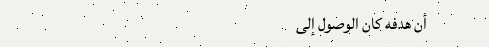أن هدفه كان الوصول إلى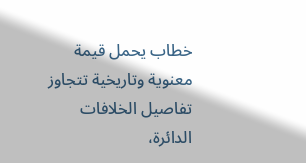خطاب يحمل قيمة معنوية وتاريخية تتجاوز تفاصيل الخلافات الدائرة،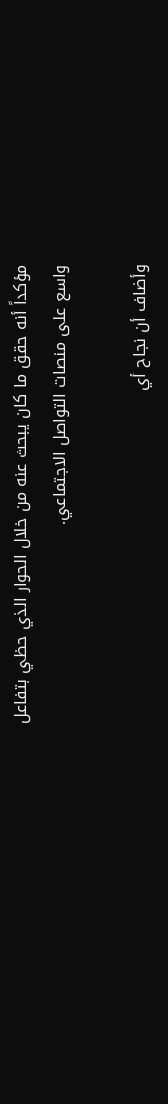مؤكداً أنه حقق ما كان يبحث عنه من خلال الحوار الذي حظي بتفاعل واسع على منصات التواصل الاجتماعي.

وأضاف أن نجاح أي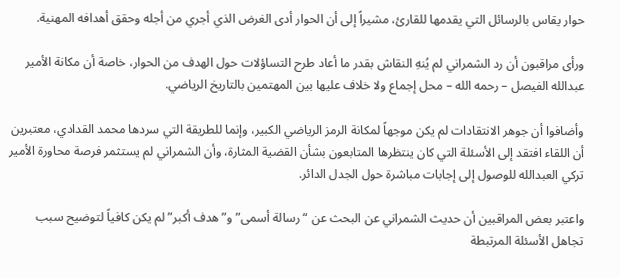حوار يقاس بالرسائل التي يقدمها للقارئ، مشيراً إلى أن الحوار أدى الغرض الذي أجري من أجله وحقق أهدافه المهنية.

ورأى مراقبون أن رد الشمراني لم يُنهِ النقاش بقدر ما أعاد طرح التساؤلات حول الهدف من الحوار، خاصة أن مكانة الأمير عبدالله الفيصل – رحمه الله – محل إجماع ولا خلاف عليها بين المهتمين بالتاريخ الرياضي.

وأضافوا أن جوهر الانتقادات لم يكن موجهاً لمكانة الرمز الرياضي الكبير، وإنما للطريقة التي سردها محمد القدادي، معتبرين أن اللقاء افتقد إلى الأسئلة التي كان ينتظرها المتابعون بشأن القضية المثارة، وأن الشمراني لم يستثمر فرصة محاورة الأمير تركي العبدالله للوصول إلى إجابات مباشرة حول الجدل الدائر.

واعتبر بعض المراقبين أن حديث الشمراني عن البحث عن “رسالة أسمى” و”هدف أكبر” لم يكن كافياً لتوضيح سبب تجاهل الأسئلة المرتبطة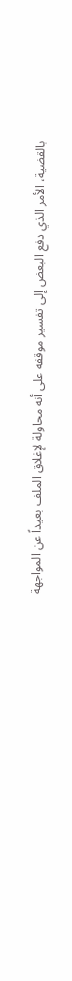بالقضية، الأمر الذي دفع البعض إلى تفسير موقفه على أنه محاولة لإغلاق الملف بعيداً عن المواجهة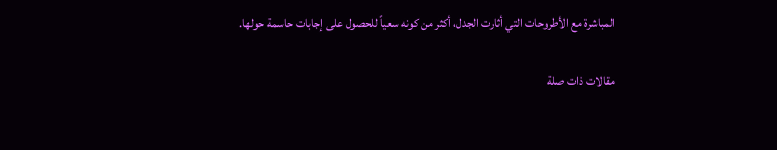المباشرة مع الأطروحات التي أثارت الجدل، أكثر من كونه سعياً للحصول على إجابات حاسمة حولها.

مقالات ذات صلة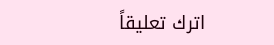اترك تعليقاً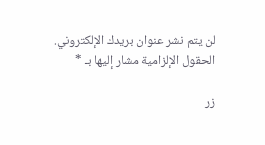لن يتم نشر عنوان بريدك الإلكتروني. الحقول الإلزامية مشار إليها بـ *

زر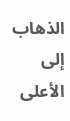الذهاب إلى الأعلى